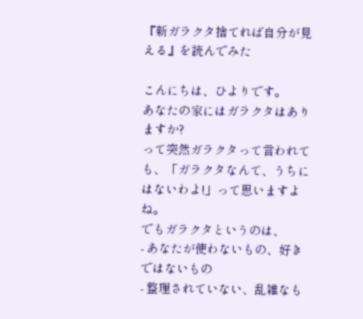『新ガラクタ捨てれば自分が見える』を読んでみた

こんにちは、ひよりです。
あなたの家にはガラクタはありますか?
って突然ガラクタって言われても、「ガラクタなんて、うちにはないわよ!」って思いますよね。
でもガラクタというのは、
- あなたが使わないもの、好きではないもの
- 整理されていない、乱雑なも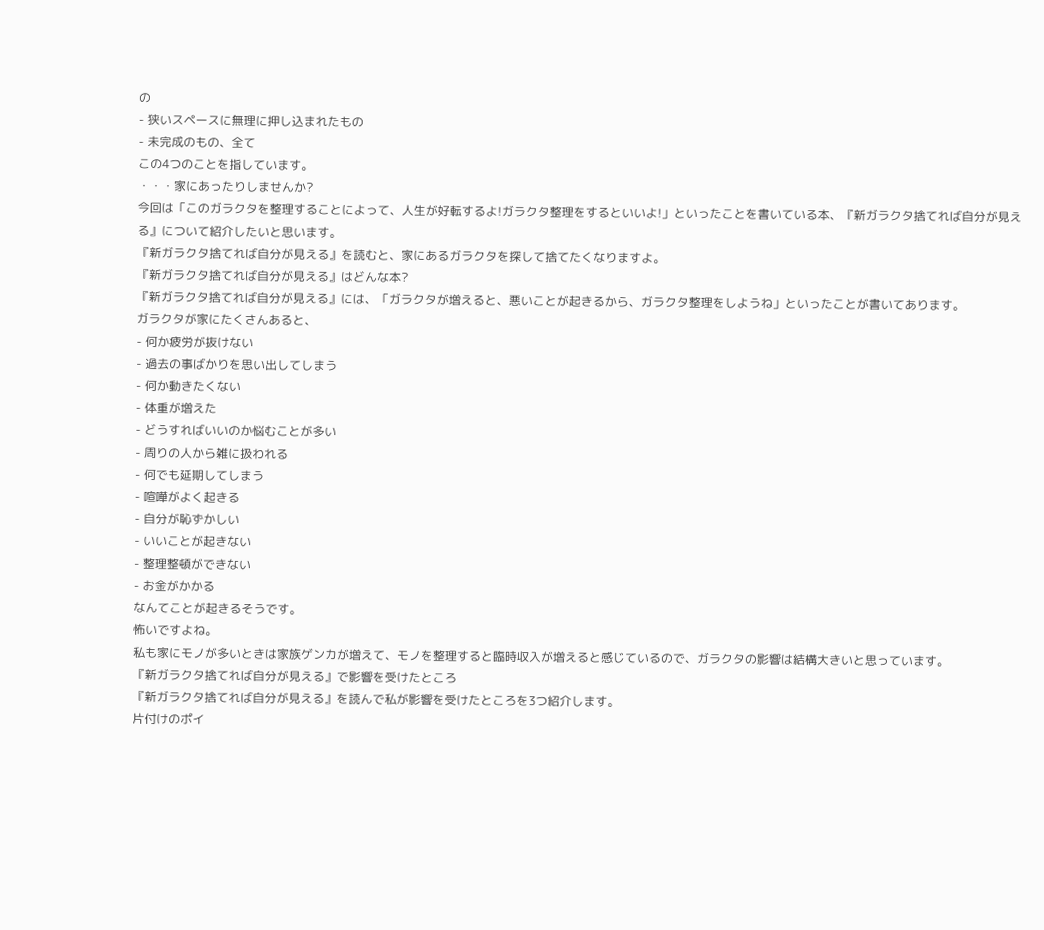の
- 狭いスペースに無理に押し込まれたもの
- 未完成のもの、全て
この4つのことを指しています。
・・・家にあったりしませんか?
今回は「このガラクタを整理することによって、人生が好転するよ!ガラクタ整理をするといいよ!」といったことを書いている本、『新ガラクタ捨てれば自分が見える』について紹介したいと思います。
『新ガラクタ捨てれば自分が見える』を読むと、家にあるガラクタを探して捨てたくなりますよ。
『新ガラクタ捨てれば自分が見える』はどんな本?
『新ガラクタ捨てれば自分が見える』には、「ガラクタが増えると、悪いことが起きるから、ガラクタ整理をしようね」といったことが書いてあります。
ガラクタが家にたくさんあると、
- 何か疲労が抜けない
- 過去の事ばかりを思い出してしまう
- 何か動きたくない
- 体重が増えた
- どうすればいいのか悩むことが多い
- 周りの人から雑に扱われる
- 何でも延期してしまう
- 喧嘩がよく起きる
- 自分が恥ずかしい
- いいことが起きない
- 整理整頓ができない
- お金がかかる
なんてことが起きるそうです。
怖いですよね。
私も家にモノが多いときは家族ゲンカが増えて、モノを整理すると臨時収入が増えると感じているので、ガラクタの影響は結構大きいと思っています。
『新ガラクタ捨てれば自分が見える』で影響を受けたところ
『新ガラクタ捨てれば自分が見える』を読んで私が影響を受けたところを3つ紹介します。
片付けのポイ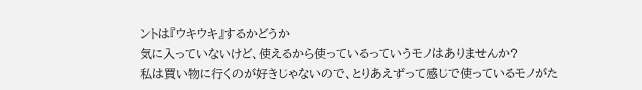ントは『ウキウキ』するかどうか
気に入っていないけど、使えるから使っているっていうモノはありませんか?
私は買い物に行くのが好きじゃないので、とりあえずって感じで使っているモノがた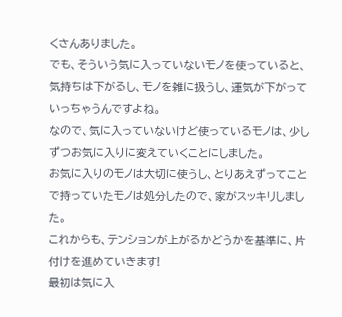くさんありました。
でも、そういう気に入っていないモノを使っていると、気持ちは下がるし、モノを雑に扱うし、運気が下がっていっちゃうんですよね。
なので、気に入っていないけど使っているモノは、少しずつお気に入りに変えていくことにしました。
お気に入りのモノは大切に使うし、とりあえずってことで持っていたモノは処分したので、家がスッキリしました。
これからも、テンションが上がるかどうかを基準に、片付けを進めていきます!
最初は気に入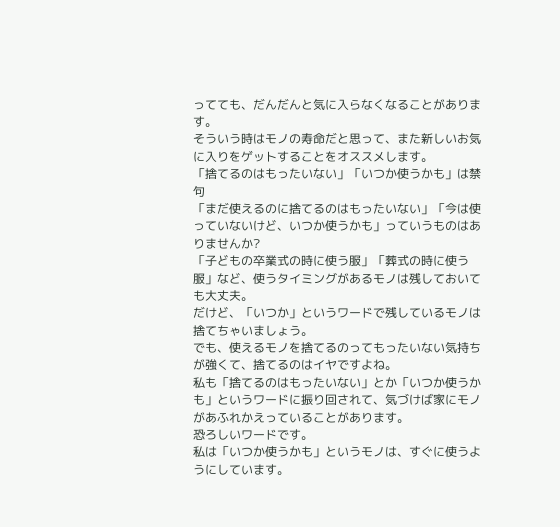ってても、だんだんと気に入らなくなることがあります。
そういう時はモノの寿命だと思って、また新しいお気に入りをゲットすることをオススメします。
「捨てるのはもったいない」「いつか使うかも」は禁句
「まだ使えるのに捨てるのはもったいない」「今は使っていないけど、いつか使うかも」っていうものはありませんか?
「子どもの卒業式の時に使う服」「葬式の時に使う服」など、使うタイミングがあるモノは残しておいても大丈夫。
だけど、「いつか」というワードで残しているモノは捨てちゃいましょう。
でも、使えるモノを捨てるのってもったいない気持ちが強くて、捨てるのはイヤですよね。
私も「捨てるのはもったいない」とか「いつか使うかも」というワードに振り回されて、気づけば家にモノがあふれかえっていることがあります。
恐ろしいワードです。
私は「いつか使うかも」というモノは、すぐに使うようにしています。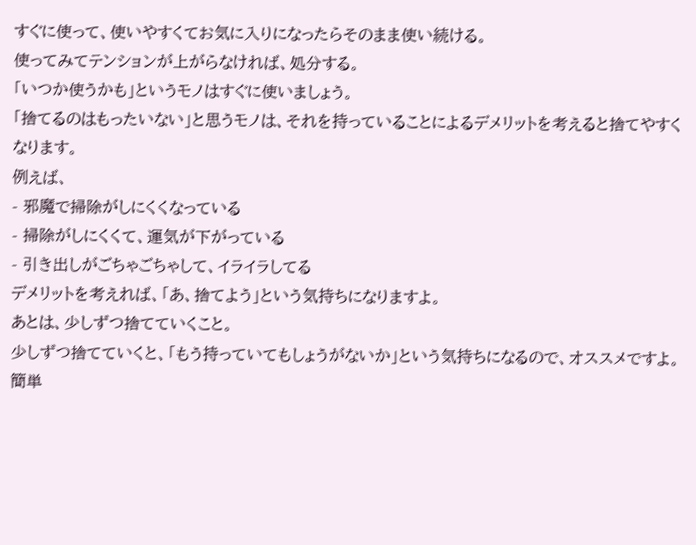すぐに使って、使いやすくてお気に入りになったらそのまま使い続ける。
使ってみてテンションが上がらなければ、処分する。
「いつか使うかも」というモノはすぐに使いましょう。
「捨てるのはもったいない」と思うモノは、それを持っていることによるデメリットを考えると捨てやすくなります。
例えば、
- 邪魔で掃除がしにくくなっている
- 掃除がしにくくて、運気が下がっている
- 引き出しがごちゃごちゃして、イライラしてる
デメリットを考えれば、「あ、捨てよう」という気持ちになりますよ。
あとは、少しずつ捨てていくこと。
少しずつ捨てていくと、「もう持っていてもしょうがないか」という気持ちになるので、オススメですよ。
簡単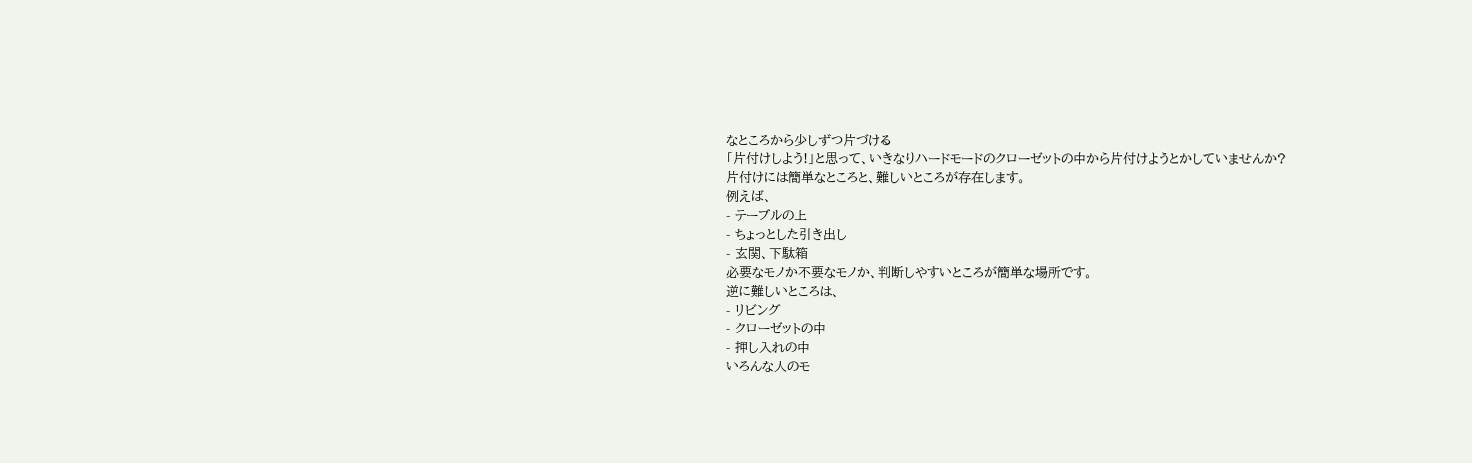なところから少しずつ片づける
「片付けしよう!」と思って、いきなりハードモードのクローゼットの中から片付けようとかしていませんか?
片付けには簡単なところと、難しいところが存在します。
例えば、
- テーブルの上
- ちょっとした引き出し
- 玄関、下駄箱
必要なモノか不要なモノか、判断しやすいところが簡単な場所です。
逆に難しいところは、
- リビング
- クローゼットの中
- 押し入れの中
いろんな人のモ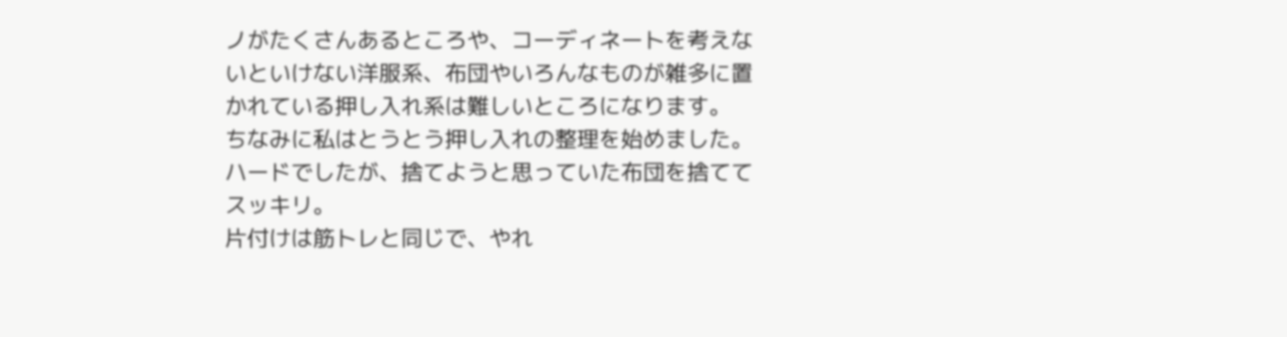ノがたくさんあるところや、コーディネートを考えないといけない洋服系、布団やいろんなものが雑多に置かれている押し入れ系は難しいところになります。
ちなみに私はとうとう押し入れの整理を始めました。
ハードでしたが、捨てようと思っていた布団を捨ててスッキリ。
片付けは筋トレと同じで、やれ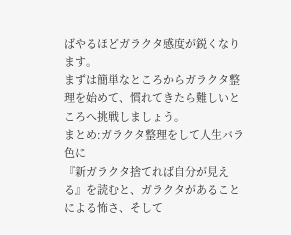ばやるほどガラクタ感度が鋭くなります。
まずは簡単なところからガラクタ整理を始めて、慣れてきたら難しいところへ挑戦しましょう。
まとめ:ガラクタ整理をして人生バラ色に
『新ガラクタ捨てれば自分が見える』を読むと、ガラクタがあることによる怖さ、そして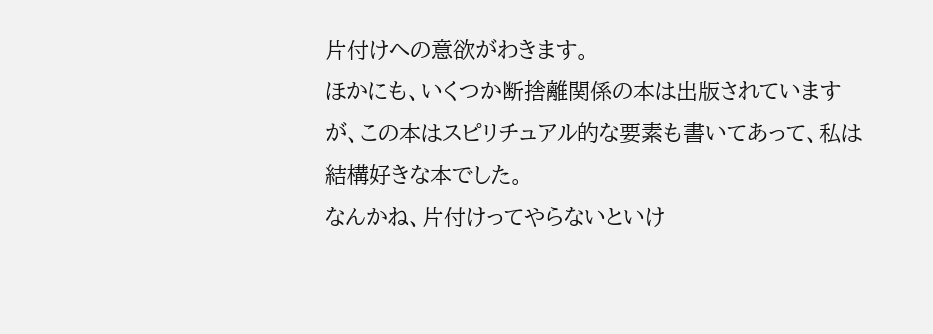片付けへの意欲がわきます。
ほかにも、いくつか断捨離関係の本は出版されていますが、この本はスピリチュアル的な要素も書いてあって、私は結構好きな本でした。
なんかね、片付けってやらないといけ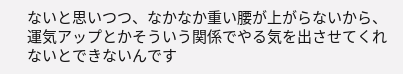ないと思いつつ、なかなか重い腰が上がらないから、運気アップとかそういう関係でやる気を出させてくれないとできないんです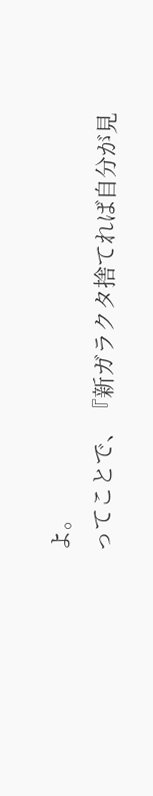よ。
ってことで、『新ガラクタ捨てれば自分が見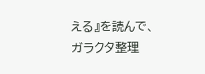える』を読んで、ガラクタ整理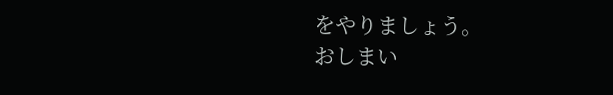をやりましょう。
おしまい